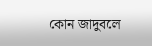কোন জাদুবলে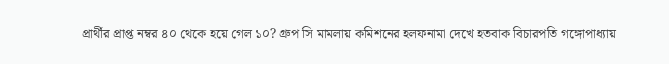প্রার্থীর প্রাপ্ত নম্বর ৪০ থেকে হয়ে গেল ১০? গ্রুপ সি মামলায় কমিশনের হলফনামা দেখে হতবাক বিচারপতি গঙ্গোপাধ্যায়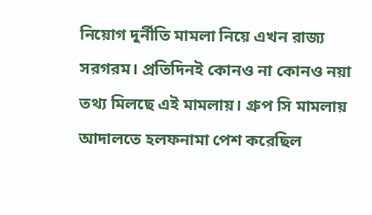নিয়োগ দুর্নীতি মামলা নিয়ে এখন রাজ্য সরগরম। প্রতিদিনই কোনও না কোনও নয়া তথ্য মিলছে এই মামলায়। গ্রুপ সি মামলায় আদালতে হলফনামা পেশ করেছিল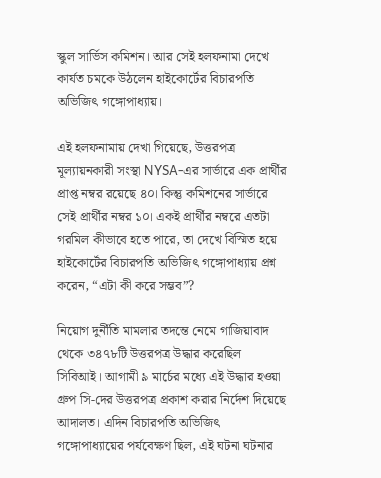স্কুল সার্ভিস কমিশন। আর সেই হলফনামা দেখে কার্যত চমকে উঠলেন হাইকোর্টের বিচারপতি অভিজিৎ গঙ্গোপাধ্যায়।

এই হলফনামায় দেখা গিয়েছে, উত্তরপত্র মূল্যায়নকারী সংস্থা NYSA-এর সার্ভারে এক প্রার্থীর প্রাপ্ত নম্বর রয়েছে ৪০। কিন্তু কমিশনের সার্ভারে সেই প্রার্থীর নম্বর ১০। একই প্রার্থীর নম্বরে এতটা গরমিল কীভাবে হতে পারে, তা দেখে বিস্মিত হয়ে হাইকোর্টের বিচারপতি অভিজিৎ গঙ্গোপাধ্যায় প্রশ্ন করেন, “এটা কী করে সম্ভব”?

নিয়োগ দুর্নীতি মামলার তদন্তে নেমে গাজিয়াবাদ থেকে ৩৪৭৮টি উত্তরপত্র উদ্ধার করেছিল সিবিআই। আগামী ৯ মার্চের মধ্যে এই উদ্ধার হওয়া গ্রুপ সি-দের উত্তরপত্র প্রকাশ করার নির্দেশ দিয়েছে আদালত। এদিন বিচারপতি অভিজিৎ গঙ্গোপাধ্যায়ের পর্যবেক্ষণ ছিল, এই ঘটনা ঘটনার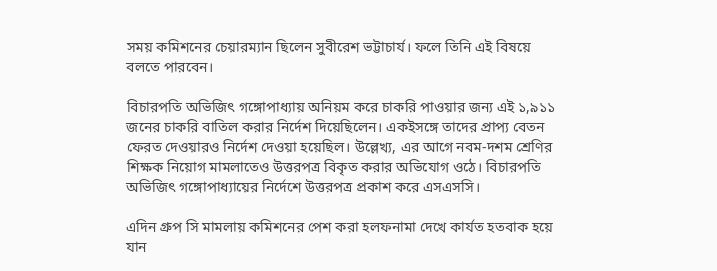সময় কমিশনের চেয়ারম্যান ছিলেন সুবীরেশ ভট্টাচার্য। ফলে তিনি এই বিষয়ে বলতে পারবেন।

বিচারপতি অভিজিৎ গঙ্গোপাধ্যায় অনিয়ম করে চাকরি পাওয়ার জন্য এই ১,৯১১ জনের চাকরি বাতিল করার নির্দেশ দিয়েছিলেন। একইসঙ্গে তাদের প্রাপ্য বেতন ফেরত দেওয়ারও নির্দেশ দেওয়া হয়েছিল। উল্লেখ্য, এর আগে নবম-দশম শ্রেণির শিক্ষক নিয়োগ মামলাতেও উত্তরপত্র বিকৃত করার অভিযোগ ওঠে। বিচারপতি অভিজিৎ গঙ্গোপাধ্যায়ের নির্দেশে উত্তরপত্র প্রকাশ করে এসএসসি।

এদিন গ্রুপ সি মামলায় কমিশনের পেশ করা হলফনামা দেখে কার্যত হতবাক হয়ে যান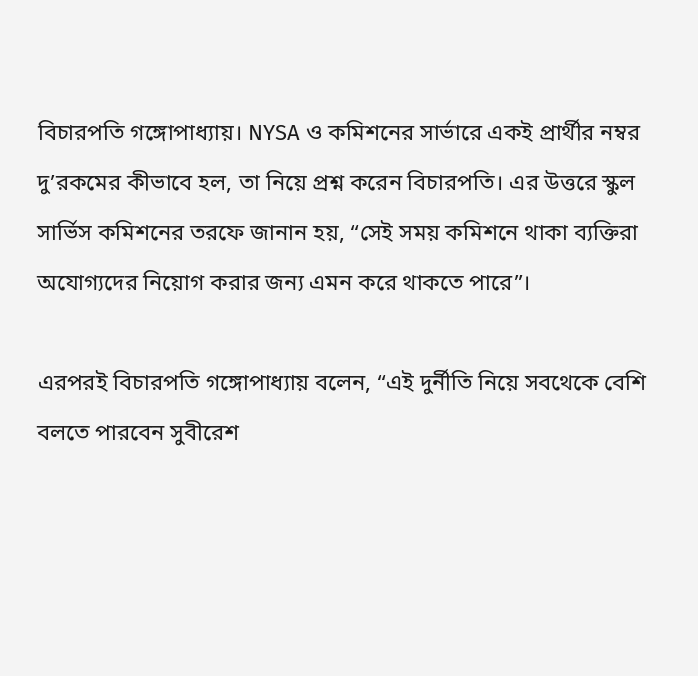বিচারপতি গঙ্গোপাধ্যায়। NYSA ও কমিশনের সার্ভারে একই প্রার্থীর নম্বর দু’রকমের কীভাবে হল, তা নিয়ে প্রশ্ন করেন বিচারপতি। এর উত্তরে স্কুল সার্ভিস কমিশনের তরফে জানান হয়, “সেই সময় কমিশনে থাকা ব্যক্তিরা অযোগ্যদের নিয়োগ করার জন্য এমন করে থাকতে পারে”।

এরপরই বিচারপতি গঙ্গোপাধ্যায় বলেন, “এই দুর্নীতি নিয়ে সবথেকে বেশি বলতে পারবেন সুবীরেশ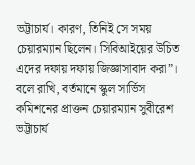ভট্টাচার্য। কারণ, তিনিই সে সময় চেয়ারম্যান ছিলেন। সিবিআইয়ের উচিত এদের দফায় দফায় জিজ্ঞাসাবাদ করা”। বলে রাখি, বর্তমানে স্কুল সার্ভিস কমিশনের প্রাক্তন চেয়ারম্যান সুবীরেশ ভট্টাচার্য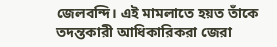জেলবন্দি। এই মামলাতে হয়ত তাঁকে তদন্তকারী আধিকারিকরা জেরা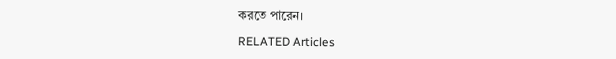করতে পারেন।

RELATED Articles